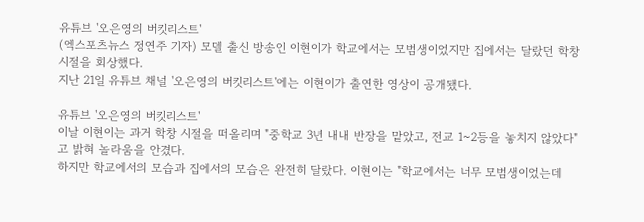유튜브 '오은영의 버킷리스트'
(엑스포츠뉴스 정연주 기자) 모델 출신 방송인 이현이가 학교에서는 모범생이었지만 집에서는 달랐던 학창 시절을 회상했다.
지난 21일 유튜브 채널 '오은영의 버킷리스트'에는 이현이가 출연한 영상이 공개됐다.

유튜브 '오은영의 버킷리스트'
이날 이현이는 과거 학창 시절을 떠올리며 "중학교 3년 내내 반장을 맡았고, 전교 1~2등을 놓치지 않았다"고 밝혀 놀라움을 안겼다.
하지만 학교에서의 모습과 집에서의 모습은 완전히 달랐다. 이현이는 "학교에서는 너무 모범생이었는데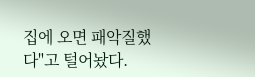집에 오면 패악질했다"고 털어놨다.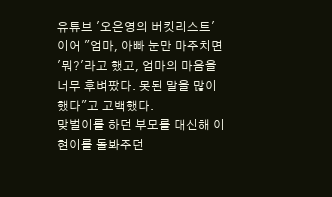유튜브 '오은영의 버킷리스트'
이어 "엄마, 아빠 눈만 마주치면 '뭐?'라고 했고, 엄마의 마음을 너무 후벼팠다. 못된 말을 많이 했다"고 고백했다.
맞벌이를 하던 부모를 대신해 이현이를 돌봐주던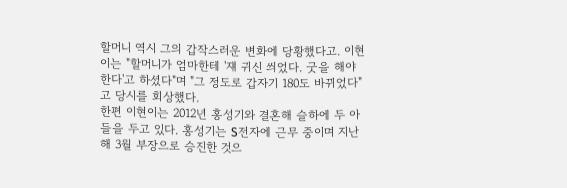할머니 역시 그의 갑작스러운 변화에 당황했다고. 이현이는 "할머니가 엄마한테 '쟤 귀신 씌었다. 굿을 해야 한다'고 하셨다"며 "그 정도로 갑자기 180도 바뀌었다"고 당시를 회상했다.
한편 이현이는 2012년 홍성기와 결혼해 슬하에 두 아들을 두고 있다. 홍성기는 S전자에 근무 중이며 지난해 3월 부장으로 승진한 것으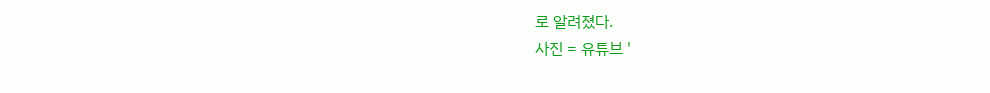로 알려졌다.
사진 = 유튜브 '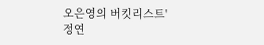오은영의 버킷리스트'
정연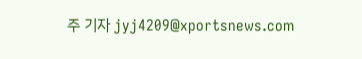주 기자 jyj4209@xportsnews.com